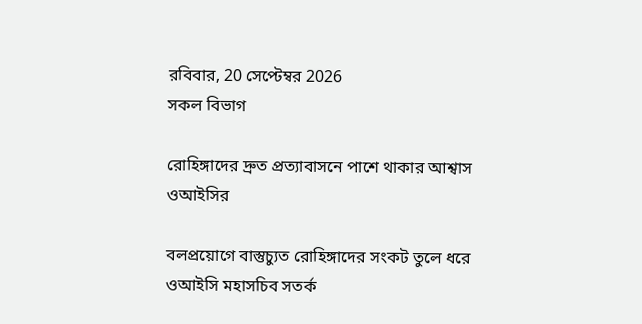রবিবার, 20 সেপ্টেম্বর 2026
সকল বিভাগ

রোহিঙ্গাদের দ্রুত প্রত্যাবাসনে পাশে থাকার আশ্বাস ওআইসির

বলপ্রয়োগে বাস্তুচ্যুত রোহিঙ্গাদের সংকট তুলে ধরে ওআইসি মহাসচিব সতর্ক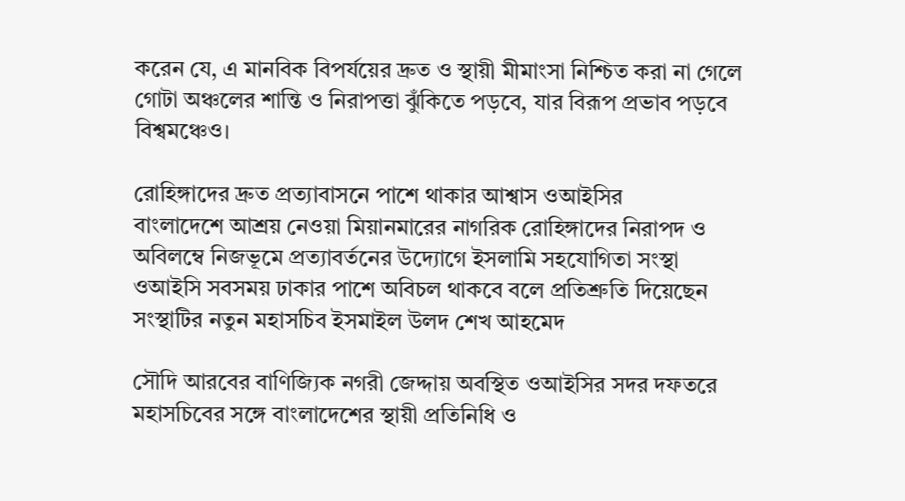করেন যে, এ মানবিক বিপর্যয়ের দ্রুত ও স্থায়ী মীমাংসা নিশ্চিত করা না গেলে গোটা অঞ্চলের শান্তি ও নিরাপত্তা ঝুঁকিতে পড়বে, যার বিরূপ প্রভাব পড়বে বিশ্বমঞ্চেও।

রোহিঙ্গাদের দ্রুত প্রত্যাবাসনে পাশে থাকার আশ্বাস ওআইসির
বাংলাদেশে আশ্রয় নেওয়া মিয়ানমারের নাগরিক রোহিঙ্গাদের নিরাপদ ও অবিলম্বে নিজভূমে প্রত্যাবর্তনের উদ্যোগে ইসলামি সহযোগিতা সংস্থা ওআইসি সবসময় ঢাকার পাশে অবিচল থাকবে বলে প্রতিশ্রুতি দিয়েছেন সংস্থাটির নতুন মহাসচিব ইসমাইল উলদ শেখ আহমেদ

সৌদি আরবের বাণিজ্যিক নগরী জেদ্দায় অবস্থিত ওআইসির সদর দফতরে মহাসচিবের সঙ্গে বাংলাদেশের স্থায়ী প্রতিনিধি ও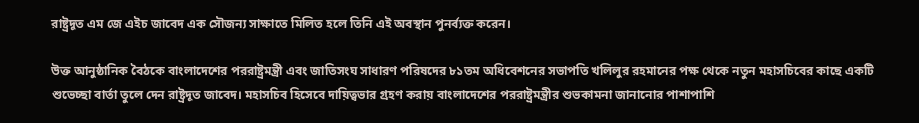রাষ্ট্রদূত এম জে এইচ জাবেদ এক সৌজন্য সাক্ষাতে মিলিত হলে তিনি এই অবস্থান পুনর্ব্যক্ত করেন।

উক্ত আনুষ্ঠানিক বৈঠকে বাংলাদেশের পররাষ্ট্রমন্ত্রী এবং জাতিসংঘ সাধারণ পরিষদের ৮১তম অধিবেশনের সভাপতি খলিলুর রহমানের পক্ষ থেকে নতুন মহাসচিবের কাছে একটি শুভেচ্ছা বার্তা তুলে দেন রাষ্ট্রদূত জাবেদ। মহাসচিব হিসেবে দায়িত্বভার গ্রহণ করায় বাংলাদেশের পররাষ্ট্রমন্ত্রীর শুভকামনা জানানোর পাশাপাশি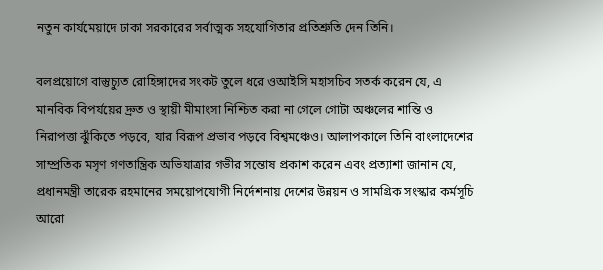নতুন কার্যমেয়াদে ঢাকা সরকারের সর্বাত্মক সহযোগিতার প্রতিশ্রুতি দেন তিনি।

বলপ্রয়োগে বাস্তুচ্যুত রোহিঙ্গাদের সংকট তুলে ধরে ওআইসি মহাসচিব সতর্ক করেন যে, এ মানবিক বিপর্যয়ের দ্রুত ও স্থায়ী মীমাংসা নিশ্চিত করা না গেলে গোটা অঞ্চলের শান্তি ও নিরাপত্তা ঝুঁকিতে পড়বে, যার বিরূপ প্রভাব পড়বে বিশ্বমঞ্চেও। আলাপকালে তিনি বাংলাদেশের সাম্প্রতিক মসৃণ গণতান্ত্রিক অভিযাত্রার গভীর সন্তোষ প্রকাশ করেন এবং প্রত্যাশা জানান যে, প্রধানমন্ত্রী তারেক রহমানের সময়োপযোগী নির্দেশনায় দেশের উন্নয়ন ও সামগ্রিক সংস্কার কর্মসূচি আরো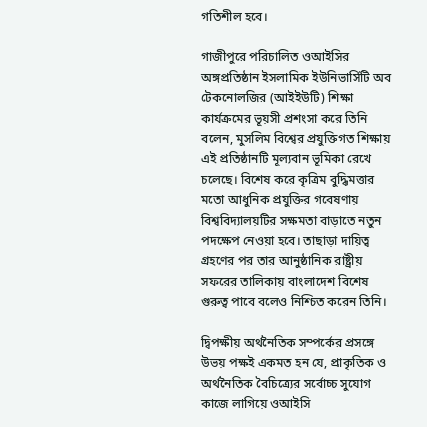গতিশীল হবে।

গাজীপুরে পরিচালিত ওআইসির অঙ্গপ্রতিষ্ঠান ইসলামিক ইউনিভার্সিটি অব টেকনোলজির (আইইউটি) শিক্ষা কার্যক্রমের ভূয়সী প্রশংসা করে তিনি বলেন, মুসলিম বিশ্বের প্রযুক্তিগত শিক্ষায় এই প্রতিষ্ঠানটি মূল্যবান ভূমিকা রেখে চলেছে। বিশেষ করে কৃত্রিম বুদ্ধিমত্তার মতো আধুনিক প্রযুক্তির গবেষণায় বিশ্ববিদ্যালয়টির সক্ষমতা বাড়াতে নতুন পদক্ষেপ নেওয়া হবে। তাছাড়া দায়িত্ব গ্রহণের পর তার আনুষ্ঠানিক রাষ্ট্রীয় সফরের তালিকায় বাংলাদেশ বিশেষ গুরুত্ব পাবে বলেও নিশ্চিত করেন তিনি।

দ্বিপক্ষীয় অর্থনৈতিক সম্পর্কের প্রসঙ্গে উভয় পক্ষই একমত হন যে, প্রাকৃতিক ও অর্থনৈতিক বৈচিত্র্যের সর্বোচ্চ সুযোগ কাজে লাগিয়ে ওআইসি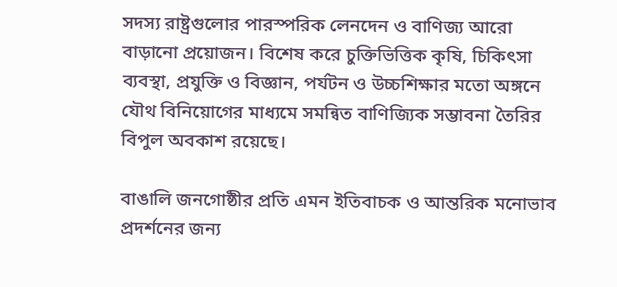সদস্য রাষ্ট্রগুলোর পারস্পরিক লেনদেন ও বাণিজ্য আরো বাড়ানো প্রয়োজন। বিশেষ করে চুক্তিভিত্তিক কৃষি, চিকিৎসা ব্যবস্থা, প্রযুক্তি ও বিজ্ঞান, পর্যটন ও উচ্চশিক্ষার মতো অঙ্গনে যৌথ বিনিয়োগের মাধ্যমে সমন্বিত বাণিজ্যিক সম্ভাবনা তৈরির বিপুল অবকাশ রয়েছে।

বাঙালি জনগোষ্ঠীর প্রতি এমন ইতিবাচক ও আন্তরিক মনোভাব প্রদর্শনের জন্য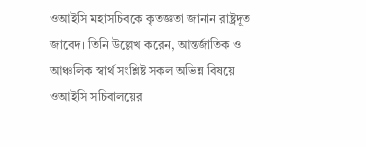ওআইসি মহাসচিবকে কৃতজ্ঞতা জানান রাষ্ট্রদূত জাবেদ। তিনি উল্লেখ করেন, আন্তর্জাতিক ও আঞ্চলিক স্বার্থ সংশ্লিষ্ট সকল অভিন্ন বিষয়ে ওআইসি সচিবালয়ের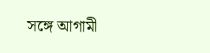সঙ্গে আগামী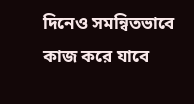দিনেও সমন্বিতভাবে কাজ করে যাবে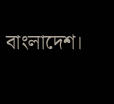বাংলাদেশ।